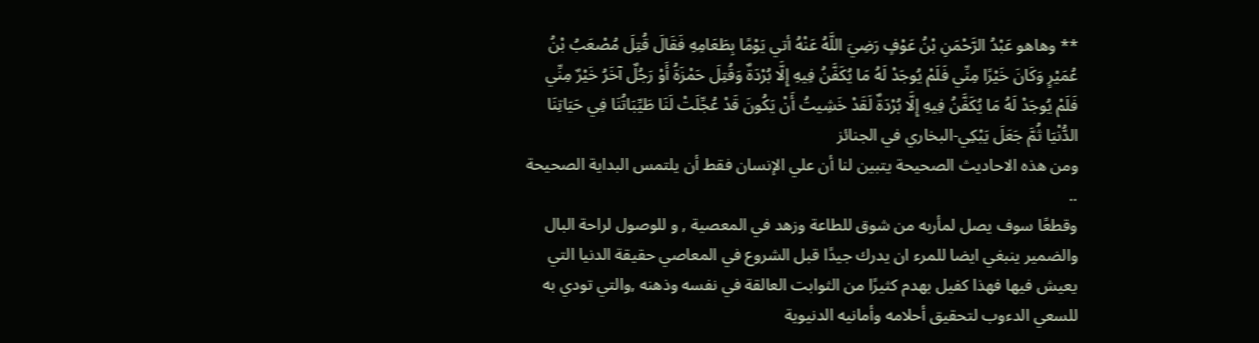** وهاهو عَبْدُ الرَّحْمَنِ بْنُ عَوْفٍ رَضِيَ اللَّهُ عَنْهُ أتي يَوْمًا بِطَعَامِهِ فَقَالَ قُتِلَ مُصْعَبُ بْنُ عُمَيْرٍ وَكَانَ خَيْرًا مِنِّي فَلَمْ يُوجَدْ لَهُ مَا يُكَفَّنُ فِيهِ إِلَّا بُرْدَةٌ وَقُتِلَ حَمْزَةُ أَوْ رَجُلٌ آخَرُ خَيْرٌ مِنِّي فَلَمْ يُوجَدْ لَهُ مَا يُكَفَّنُ فِيهِ إِلَّا بُرْدَةٌ لَقَدْ خَشِيتُ أَنْ يَكُونَ قَدْ عُجِّلَتْ لَنَا طَيِّبَاتُنَا فِي حَيَاتِنَا الدُّنْيَا ثُمَّ جَعَلَ يَبْكِي-البخاري في الجنائز
ومن هذه الاحاديث الصحيحة يتبين لنا أن علي الإنسان فقط أن يلتمس البداية الصحيحة ..
وقطعًا سوف يصل لمأربه من شوق للطاعة وزهد في المعصية , و للوصول لراحة البال والضمير ينبغي ايضا للمرء ان يدرك جيدًا قبل الشروع في المعاصي حقيقة الدنيا التي يعيش فيها فهذا كفيل بهدم كثيرًا من الثوابت العالقة في نفسه وذهنه ,والتي تودي به للسعي الدءوب لتحقيق أحلامه وأمانيه الدنيوية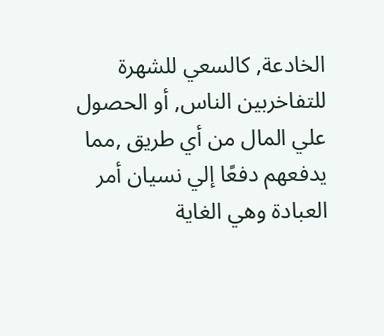الخادعة, كالسعي للشهرة للتفاخربين الناس, أو الحصول علي المال من أي طريق ,مما يدفعهم دفعًا إلي نسيان أمر العبادة وهي الغاية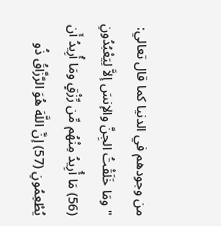من وجودهم في الدنيا كما قال تعالي:
"ومَا خَلَقْتُ الجِنَّ والإنسَ إلاَّ لِيَعْبُدُونِ (56) مَا أُرِيدُ مِنْهُم مِّن رِّزْقٍ ومَا أُرِيدُ أَن يُطْعِمُونِ (57) إنَّ اللَّهَ هُوَ الرَّزَّاقُ ذُو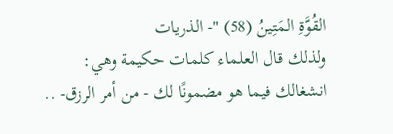القُوَّةِ المَتِينُ (58) "- الذريات
ولذلك قال العلماء كلمات حكيمة وهي:
انشغالك فيما هو مضمونًا لك - من أمر الرزق- ..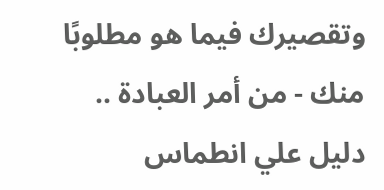وتقصيرك فيما هو مطلوبًا منك - من أمر العبادة ..
دليل علي انطماس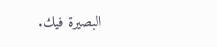البصيرة فيك.